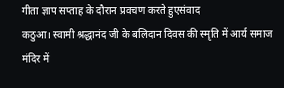गीता ज्ञाप सप्ताह के दौरान प्रवचण करते हुएसंवाद
कठुआ। स्वामी श्रद्धानंद जी के बलिदान दिवस की स्मृति में आर्य समाज मंदिर में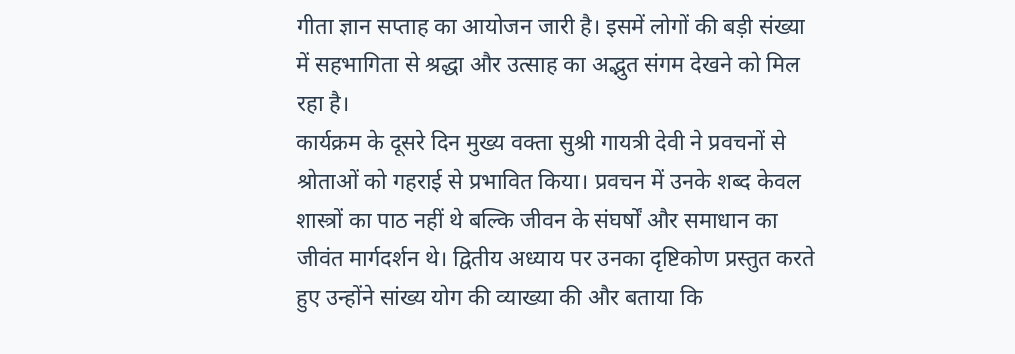गीता ज्ञान सप्ताह का आयोजन जारी है। इसमें लोगों की बड़ी संख्या में सहभागिता से श्रद्धा और उत्साह का अद्भुत संगम देखने को मिल रहा है।
कार्यक्रम के दूसरे दिन मुख्य वक्ता सुश्री गायत्री देवी ने प्रवचनों से श्रोताओं को गहराई से प्रभावित किया। प्रवचन में उनके शब्द केवल शास्त्रों का पाठ नहीं थे बल्कि जीवन के संघर्षों और समाधान का जीवंत मार्गदर्शन थे। द्वितीय अध्याय पर उनका दृष्टिकोण प्रस्तुत करते हुए उन्होंने सांख्य योग की व्याख्या की और बताया कि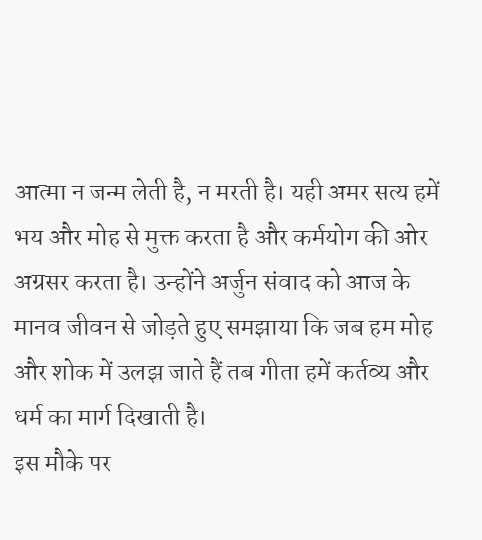आत्मा न जन्म लेती है, न मरती है। यही अमर सत्य हमें भय और मोह से मुक्त करता है और कर्मयोग की ओर अग्रसर करता है। उन्होंने अर्जुन संवाद को आज के मानव जीवन से जोड़ते हुए समझाया कि जब हम मोह और शोक में उलझ जाते हैं तब गीता हमें कर्तव्य और धर्म का मार्ग दिखाती है।
इस मौके पर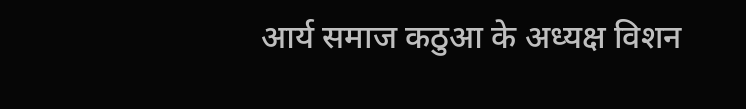आर्य समाज कठुआ के अध्यक्ष विशन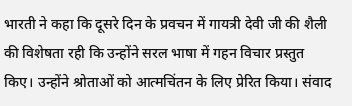भारती ने कहा कि दूसरे दिन के प्रवचन में गायत्री देवी जी की शैली की विशेषता रही कि उन्होंने सरल भाषा में गहन विचार प्रस्तुत किए। उन्होंने श्रोताओं को आत्मचिंतन के लिए प्रेरित किया। संवाद